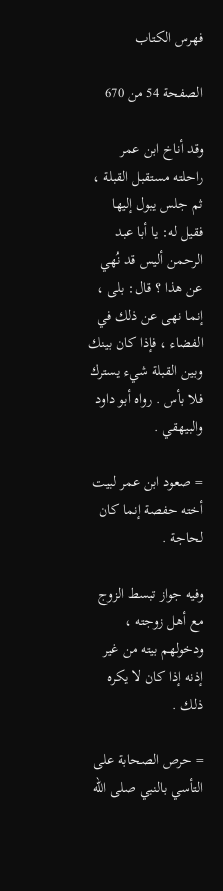فهرس الكتاب

الصفحة 54 من 670

وقد أناخ ابن عمر راحلته مستقبل القبلة ، ثم جلس يبول إليها فقيل له: يا أبا عبد الرحمن أليس قد نُهي عن هذا ؟ قال: بلى ، إنما نهى عن ذلك في الفضاء ، فإذا كان بينك وبين القبلة شيء يسترك فلا بأس . رواه أبو داود والبيهقي .

= صعود ابن عمر لبيت أخته حفصة إنما كان لحاجة .

وفيه جواز تبسط الزوج مع أهل زوجته ، ودخولهم بيته من غير إذنه إذا كان لا يكره ذلك .

= حرص الصحابة على التأسي بالنبي صلى الله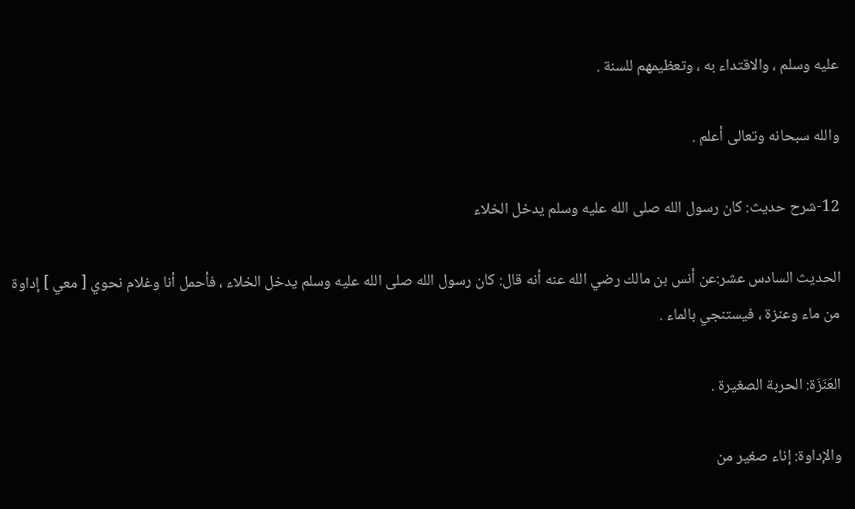عليه وسلم ، والاقتداء به ، وتعظيمهم للسنة .

والله سبحانه وتعالى أعلم .

12-شرح حديث: كان رسول الله صلى الله عليه وسلم يدخل الخلاء

الحديث السادس عشر:عن أنس بن مالك رضي الله عنه أنه قال: كان رسول الله صلى الله عليه وسلم يدخل الخلاء ، فأحمل أنا وغلام نحوي [ معي ] إداوة من ماء وعنزة ، فيستنجي بالماء .

العَنَزَة: الحربة الصغيرة .

والإداوة: إناء صغير من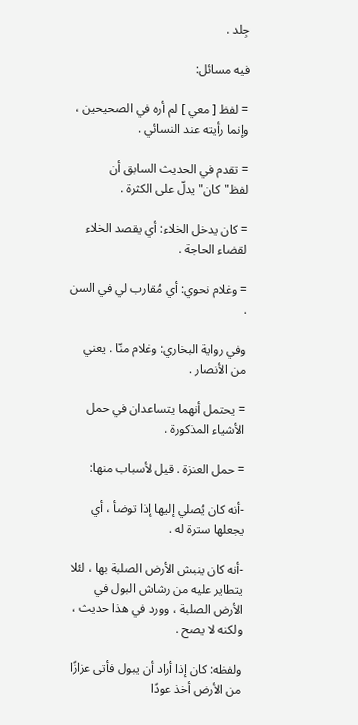جِلد .

فيه مسائل:

= لفظ [ معي ] لم أره في الصحيحين ، وإنما رأيته عند النسائي .

= تقدم في الحديث السابق أن لفظ"كان"يدلّ على الكثرة .

= كان يدخل الخلاء: أي يقصد الخلاء لقضاء الحاجة .

= وغلام نحوي: أي مُقارب لي في السن .

وفي رواية البخاري: وغلام منّا . يعني من الأنصار .

= يحتمل أنهما يتساعدان في حمل الأشياء المذكورة .

= حمل العنزة . قيل لأسباب منها:

-أنه كان يُصلي إليها إذا توضأ ، أي يجعلها سترة له .

-أنه كان ينبش الأرض الصلبة بها ، لئلا يتطاير عليه من رشاش البول في الأرض الصلبة ، وورد في هذا حديث ، ولكنه لا يصح .

ولفظه: كان إذا أراد أن يبول فأتى عزازًا من الأرض أخذ عودًا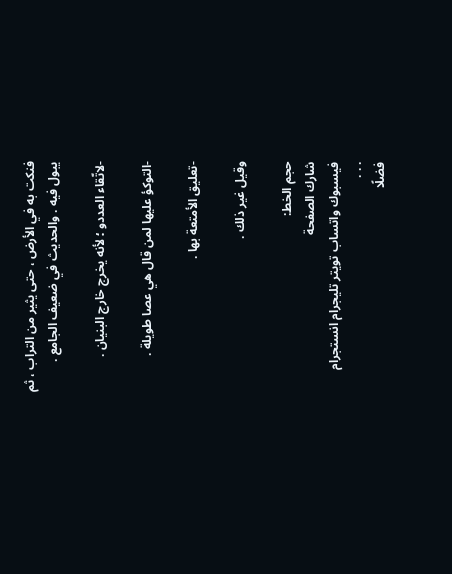فنكت به في الأرض ، حتى يثير من التراب ، ثم يبول فيه . والحديث في ضعيف الجامع .

-لاتّقاء العددو ؛ لأنه يخرج خارج البنيان .

-التوكؤ عليها لمن قال هي عصا طويلة .

-تعليق الأمتعة بها .

وقيل غير ذلك .

حجم الخط:
شارك الصفحة
فيسبوك واتساب تويتر تليجرام انستجرام
. . .
فضلًا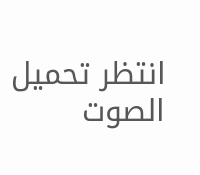انتظر تحميل الصوت